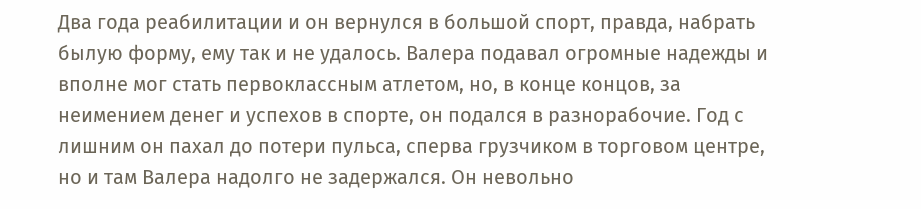Два года реабилитации и он вернулся в большой спорт, правда, набрать былую форму, ему так и не удалось. Валера подавал огромные надежды и вполне мог стать первоклассным атлетом, но, в конце концов, за неимением денег и успехов в спорте, он подался в разнорабочие. Год с лишним он пахал до потери пульса, сперва грузчиком в торговом центре, но и там Валера надолго не задержался. Он невольно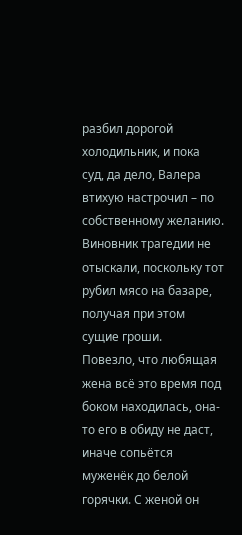разбил дорогой холодильник, и пока суд, да дело, Валера втихую настрочил – по собственному желанию. Виновник трагедии не отыскали, поскольку тот рубил мясо на базаре, получая при этом сущие гроши.
Повезло, что любящая жена всё это время под боком находилась, она-то его в обиду не даст, иначе сопьётся муженёк до белой горячки. С женой он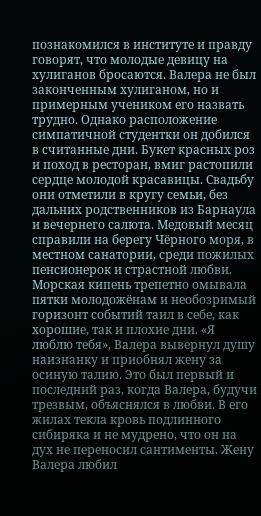познакомился в институте и правду говорят, что молодые девицу на хулиганов бросаются. Валера не был законченным хулиганом, но и примерным учеником его назвать трудно. Однако расположение симпатичной студентки он добился в считанные дни. Букет красных роз и поход в ресторан, вмиг растопили сердце молодой красавицы. Свадьбу они отметили в кругу семьи, без дальних родственников из Барнаула и вечернего салюта. Медовый месяц справили на берегу Чёрного моря, в местном санатории, среди пожилых пенсионерок и страстной любви. Морская кипень трепетно омывала пятки молодожёнам и необозримый горизонт событий таил в себе, как хорошие, так и плохие дни. «Я люблю тебя», Валера вывернул душу наизнанку и приобнял жену за осиную талию. Это был первый и последний раз, когда Валера, будучи трезвым, объяснялся в любви. В его жилах текла кровь подлинного сибиряка и не мудрено, что он на дух не переносил сантименты. Жену Валера любил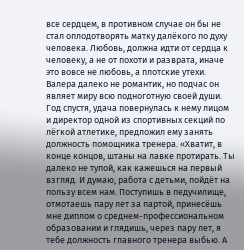все сердцем, в противном случае он бы не стал оплодотворять матку далёкого по духу человека. Любовь, должна идти от сердца к человеку, а не от похоти и разврата, иначе это вовсе не любовь, а плотские утехи. Валера далеко не романтик, но подчас он являет миру всю подноготную своей души.
Год спустя, удача повернулась к нему лицом и директор одной из спортивных секций по лёгкой атлетике, предложил ему занять должность помощника тренера. «Хватит, в конце концов, штаны на лавке протирать. Ты далеко не тупой, как кажешься на первый взгляд. И думаю, работа с детьми, пойдёт на пользу всем нам. Поступишь в педучилище, отмотаешь пару лет за партой, принесёшь мне диплом о среднем-профессиональном образовании и глядишь, через пару лет, я тебе должность главного тренера выбью. А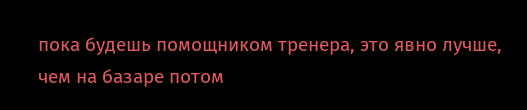пока будешь помощником тренера, это явно лучше, чем на базаре потом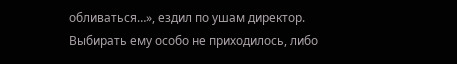обливаться…», ездил по ушам директор.
Выбирать ему особо не приходилось, либо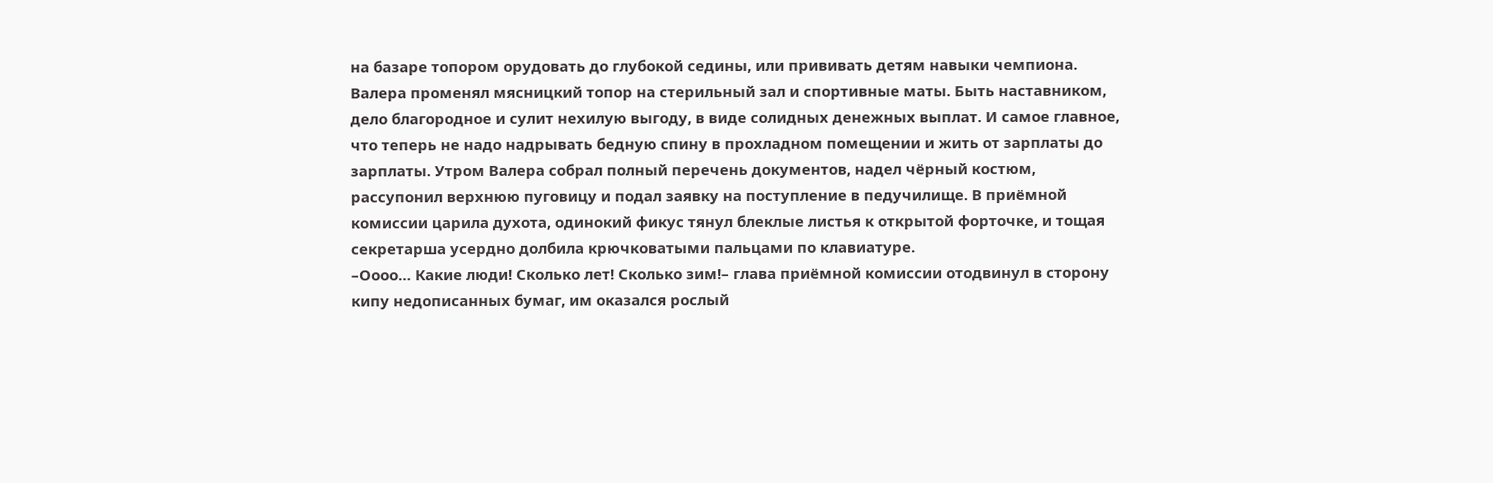на базаре топором орудовать до глубокой седины, или прививать детям навыки чемпиона. Валера променял мясницкий топор на стерильный зал и спортивные маты. Быть наставником, дело благородное и сулит нехилую выгоду, в виде солидных денежных выплат. И самое главное, что теперь не надо надрывать бедную спину в прохладном помещении и жить от зарплаты до зарплаты. Утром Валера собрал полный перечень документов, надел чёрный костюм, рассупонил верхнюю пуговицу и подал заявку на поступление в педучилище. В приёмной комиссии царила духота, одинокий фикус тянул блеклые листья к открытой форточке, и тощая секретарша усердно долбила крючковатыми пальцами по клавиатуре.
–Оооо… Какие люди! Сколько лет! Сколько зим!– глава приёмной комиссии отодвинул в сторону кипу недописанных бумаг, им оказался рослый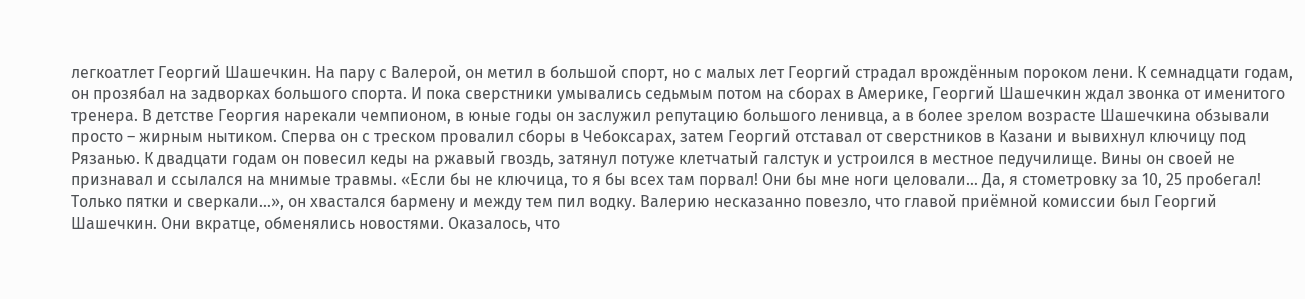легкоатлет Георгий Шашечкин. На пару с Валерой, он метил в большой спорт, но с малых лет Георгий страдал врождённым пороком лени. К семнадцати годам, он прозябал на задворках большого спорта. И пока сверстники умывались седьмым потом на сборах в Америке, Георгий Шашечкин ждал звонка от именитого тренера. В детстве Георгия нарекали чемпионом, в юные годы он заслужил репутацию большого ленивца, а в более зрелом возрасте Шашечкина обзывали просто – жирным нытиком. Сперва он с треском провалил сборы в Чебоксарах, затем Георгий отставал от сверстников в Казани и вывихнул ключицу под Рязанью. К двадцати годам он повесил кеды на ржавый гвоздь, затянул потуже клетчатый галстук и устроился в местное педучилище. Вины он своей не признавал и ссылался на мнимые травмы. «Если бы не ключица, то я бы всех там порвал! Они бы мне ноги целовали… Да, я стометровку за 10, 25 пробегал! Только пятки и сверкали…», он хвастался бармену и между тем пил водку. Валерию несказанно повезло, что главой приёмной комиссии был Георгий Шашечкин. Они вкратце, обменялись новостями. Оказалось, что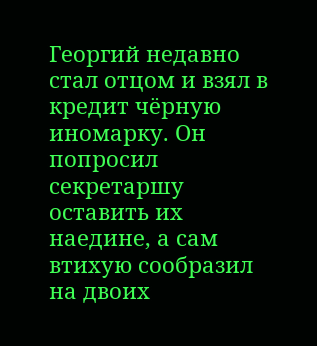Георгий недавно стал отцом и взял в кредит чёрную иномарку. Он попросил секретаршу оставить их наедине, а сам втихую сообразил на двоих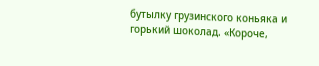бутылку грузинского коньяка и горький шоколад. «Короче,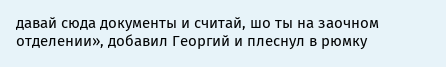давай сюда документы и считай, шо ты на заочном отделении», добавил Георгий и плеснул в рюмку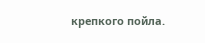крепкого пойла.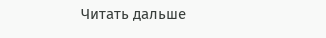Читать дальше